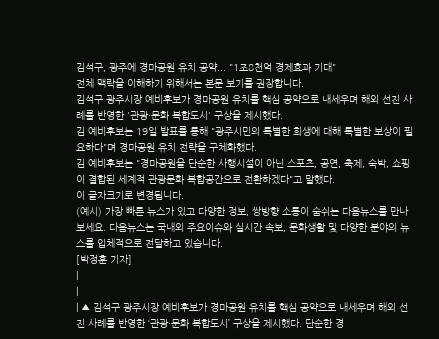김석구, 광주에 경마공원 유치 공약... "1조8천억 경제효과 기대"
전체 맥락을 이해하기 위해서는 본문 보기를 권장합니다.
김석구 광주시장 예비후보가 경마공원 유치를 핵심 공약으로 내세우며 해외 선진 사례를 반영한 '관광·문화 복합도시' 구상을 제시했다.
김 예비후보는 19일 발표를 통해 "광주시민의 특별한 희생에 대해 특별한 보상이 필요하다"며 경마공원 유치 전략을 구체화했다.
김 예비후보는 "경마공원을 단순한 사행시설이 아닌 스포츠, 공연, 축제, 숙박, 쇼핑이 결합된 세계적 관광문화 복합공간으로 전환하겠다"고 말했다.
이 글자크기로 변경됩니다.
(예시) 가장 빠른 뉴스가 있고 다양한 정보, 쌍방향 소통이 숨쉬는 다음뉴스를 만나보세요. 다음뉴스는 국내외 주요이슈와 실시간 속보, 문화생활 및 다양한 분야의 뉴스를 입체적으로 전달하고 있습니다.
[박정훈 기자]
|
|
| ▲ 김석구 광주시장 예비후보가 경마공원 유치를 핵심 공약으로 내세우며 해외 선진 사례를 반영한 ‘관광·문화 복합도시’ 구상을 제시했다. 단순한 경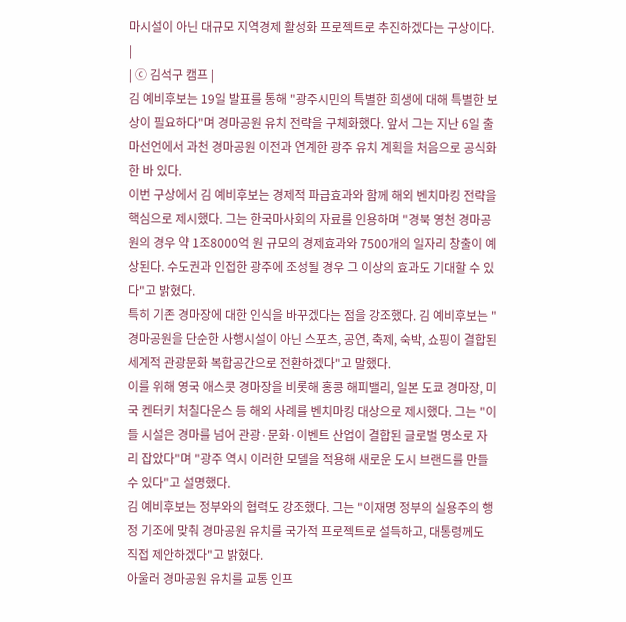마시설이 아닌 대규모 지역경제 활성화 프로젝트로 추진하겠다는 구상이다. |
| ⓒ 김석구 캠프 |
김 예비후보는 19일 발표를 통해 "광주시민의 특별한 희생에 대해 특별한 보상이 필요하다"며 경마공원 유치 전략을 구체화했다. 앞서 그는 지난 6일 출마선언에서 과천 경마공원 이전과 연계한 광주 유치 계획을 처음으로 공식화한 바 있다.
이번 구상에서 김 예비후보는 경제적 파급효과와 함께 해외 벤치마킹 전략을 핵심으로 제시했다. 그는 한국마사회의 자료를 인용하며 "경북 영천 경마공원의 경우 약 1조8000억 원 규모의 경제효과와 7500개의 일자리 창출이 예상된다. 수도권과 인접한 광주에 조성될 경우 그 이상의 효과도 기대할 수 있다"고 밝혔다.
특히 기존 경마장에 대한 인식을 바꾸겠다는 점을 강조했다. 김 예비후보는 "경마공원을 단순한 사행시설이 아닌 스포츠, 공연, 축제, 숙박, 쇼핑이 결합된 세계적 관광문화 복합공간으로 전환하겠다"고 말했다.
이를 위해 영국 애스콧 경마장을 비롯해 홍콩 해피밸리, 일본 도쿄 경마장, 미국 켄터키 처칠다운스 등 해외 사례를 벤치마킹 대상으로 제시했다. 그는 "이들 시설은 경마를 넘어 관광·문화·이벤트 산업이 결합된 글로벌 명소로 자리 잡았다"며 "광주 역시 이러한 모델을 적용해 새로운 도시 브랜드를 만들 수 있다"고 설명했다.
김 예비후보는 정부와의 협력도 강조했다. 그는 "이재명 정부의 실용주의 행정 기조에 맞춰 경마공원 유치를 국가적 프로젝트로 설득하고, 대통령께도 직접 제안하겠다"고 밝혔다.
아울러 경마공원 유치를 교통 인프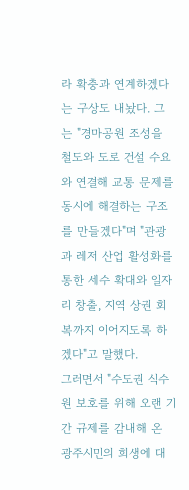라 확충과 연계하겠다는 구상도 내놨다. 그는 "경마공원 조성을 철도와 도로 건설 수요와 연결해 교통 문제를 동시에 해결하는 구조를 만들겠다"며 "관광과 레저 산업 활성화를 통한 세수 확대와 일자리 창출, 지역 상권 회복까지 이어지도록 하겠다"고 말했다.
그러면서 "수도권 식수원 보호를 위해 오랜 기간 규제를 감내해 온 광주시민의 희생에 대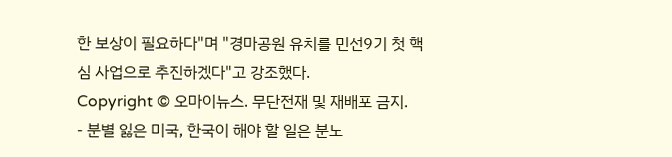한 보상이 필요하다"며 "경마공원 유치를 민선9기 첫 핵심 사업으로 추진하겠다"고 강조했다.
Copyright © 오마이뉴스. 무단전재 및 재배포 금지.
- 분별 잃은 미국, 한국이 해야 할 일은 분노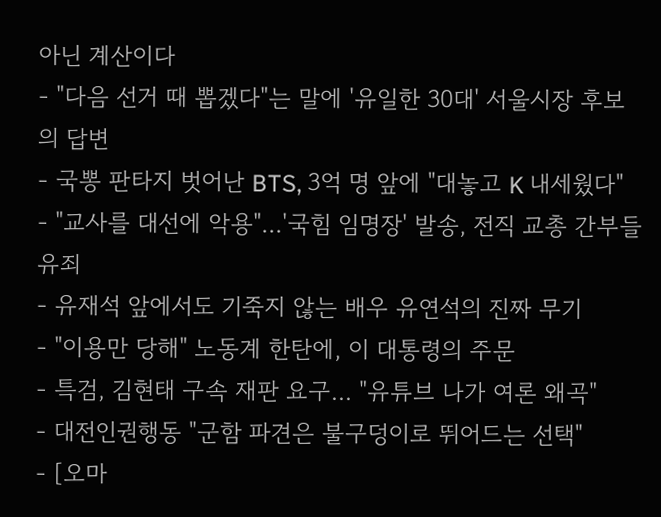아닌 계산이다
- "다음 선거 때 뽑겠다"는 말에 '유일한 30대' 서울시장 후보의 답변
- 국뽕 판타지 벗어난 BTS, 3억 명 앞에 "대놓고 K 내세웠다"
- "교사를 대선에 악용"...'국힘 임명장' 발송, 전직 교총 간부들 유죄
- 유재석 앞에서도 기죽지 않는 배우 유연석의 진짜 무기
- "이용만 당해" 노동계 한탄에, 이 대통령의 주문
- 특검, 김현태 구속 재판 요구... "유튜브 나가 여론 왜곡"
- 대전인권행동 "군함 파견은 불구덩이로 뛰어드는 선택"
- [오마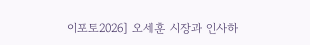이포토2026] 오세훈 시장과 인사하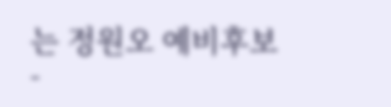는 정원오 예비후보
-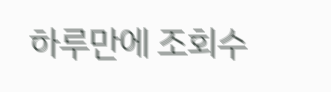하루만에 조회수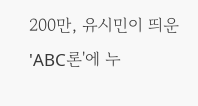200만, 유시민이 띄운 'ABC론'에 누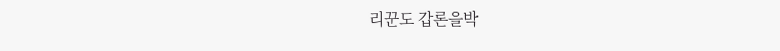리꾼도 갑론을박